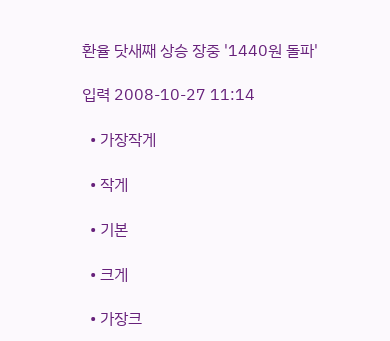환율 닷새째 상승 장중 '1440원 돌파'

입력 2008-10-27 11:14

  • 가장작게

  • 작게

  • 기본

  • 크게

  • 가장크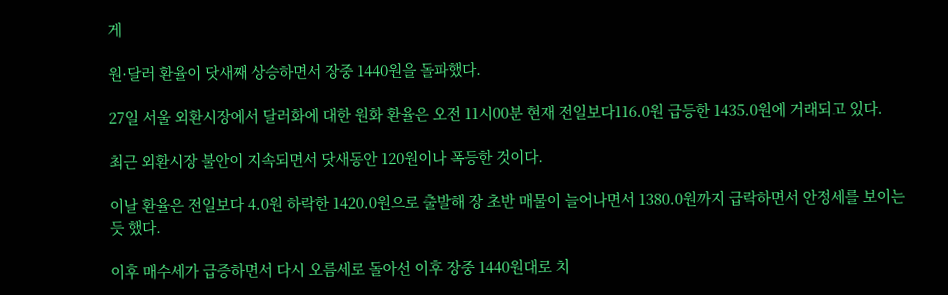게

원·달러 환율이 닷새째 상승하면서 장중 1440원을 돌파했다.

27일 서울 외환시장에서 달러화에 대한 원화 환율은 오전 11시00분 현재 전일보다116.0원 급등한 1435.0원에 거래되고 있다.

최근 외환시장 불안이 지속되면서 닷새동안 120원이나 폭등한 것이다.

이날 환율은 전일보다 4.0원 하락한 1420.0원으로 출발해 장 초반 매물이 늘어나면서 1380.0원까지 급락하면서 안정세를 보이는 듯 했다.

이후 매수세가 급증하면서 다시 오름세로 돌아선 이후 장중 1440원대로 치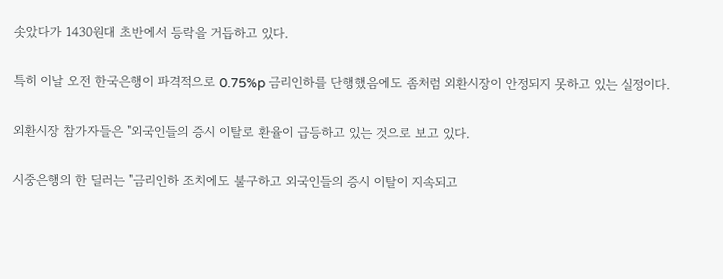솟았다가 1430원대 초반에서 등락을 거듭하고 있다.

특히 이날 오전 한국은행이 파격적으로 0.75%p 금리인하를 단행했음에도 좀처럼 외환시장이 안정되지 못하고 있는 실정이다.

외환시장 참가자들은 "외국인들의 증시 이탈로 환율이 급등하고 있는 것으로 보고 있다.

시중은행의 한 딜러는 "금리인하 조치에도 불구하고 외국인들의 증시 이탈이 지속되고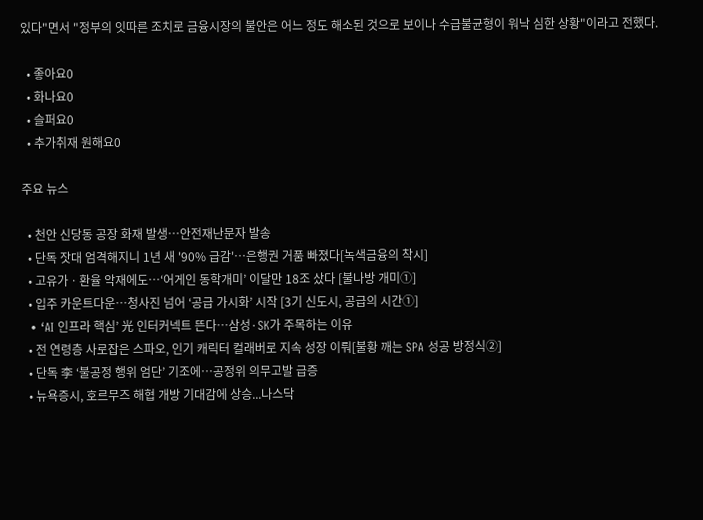있다"면서 "정부의 잇따른 조치로 금융시장의 불안은 어느 정도 해소된 것으로 보이나 수급불균형이 워낙 심한 상황"이라고 전했다.

  • 좋아요0
  • 화나요0
  • 슬퍼요0
  • 추가취재 원해요0

주요 뉴스

  • 천안 신당동 공장 화재 발생…안전재난문자 발송
  • 단독 잣대 엄격해지니 1년 새 '90% 급감'…은행권 거품 빠졌다[녹색금융의 착시]
  • 고유가ㆍ환율 악재에도…‘어게인 동학개미’ 이달만 18조 샀다 [불나방 개미①]
  • 입주 카운트다운…청사진 넘어 ‘공급 가시화’ 시작 [3기 신도시, 공급의 시간①]
  • ‘AI 인프라 핵심’ 光 인터커넥트 뜬다…삼성·SK가 주목하는 이유
  • 전 연령층 사로잡은 스파오, 인기 캐릭터 컬래버로 지속 성장 이뤄[불황 깨는 SPA 성공 방정식②]
  • 단독 李 ‘불공정 행위 엄단’ 기조에…공정위 의무고발 급증
  • 뉴욕증시, 호르무즈 해협 개방 기대감에 상승...나스닥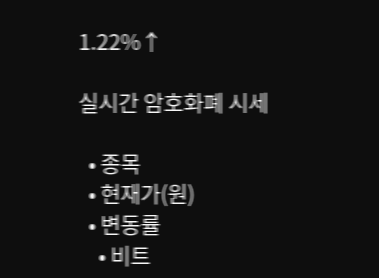1.22%↑

실시간 암호화폐 시세

  • 종목
  • 현재가(원)
  • 변동률
    • 비트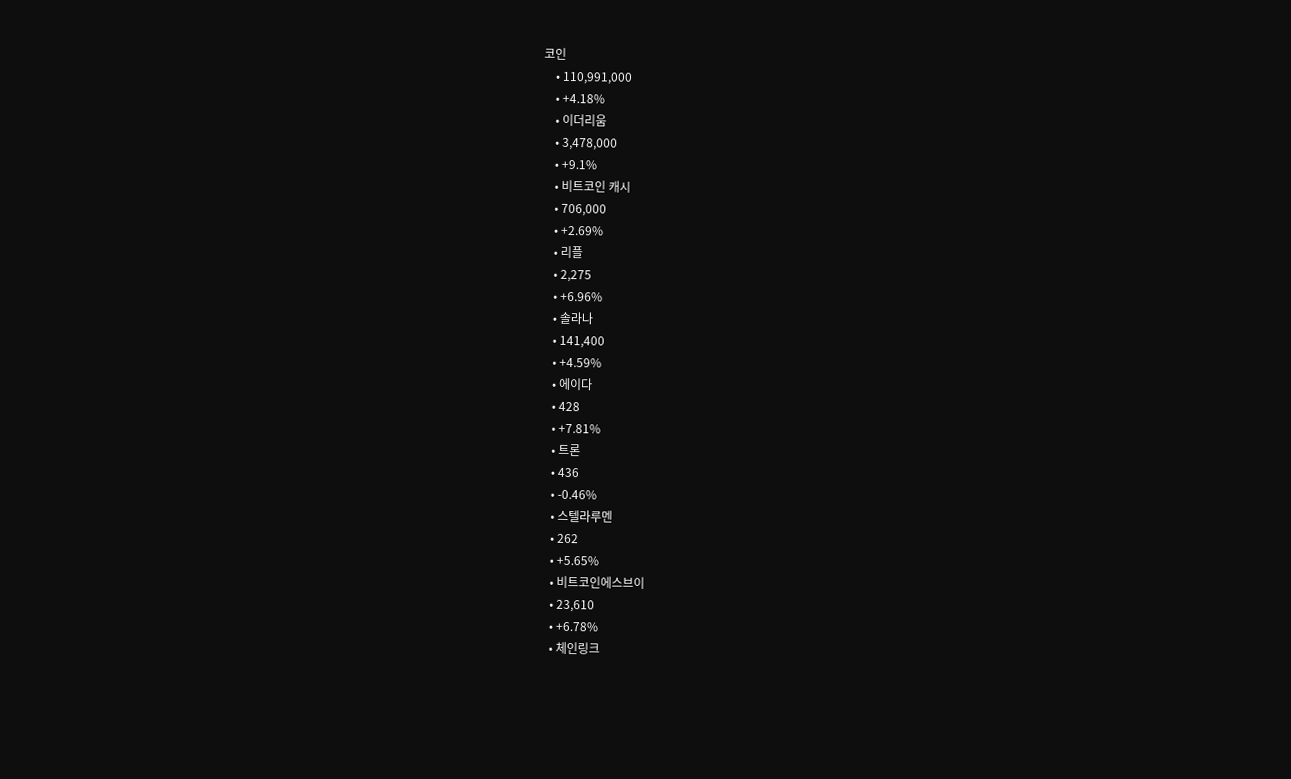코인
    • 110,991,000
    • +4.18%
    • 이더리움
    • 3,478,000
    • +9.1%
    • 비트코인 캐시
    • 706,000
    • +2.69%
    • 리플
    • 2,275
    • +6.96%
    • 솔라나
    • 141,400
    • +4.59%
    • 에이다
    • 428
    • +7.81%
    • 트론
    • 436
    • -0.46%
    • 스텔라루멘
    • 262
    • +5.65%
    • 비트코인에스브이
    • 23,610
    • +6.78%
    • 체인링크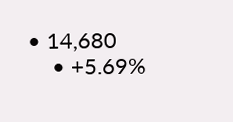• 14,680
    • +5.69%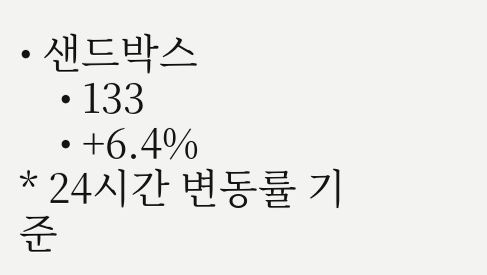• 샌드박스
    • 133
    • +6.4%
* 24시간 변동률 기준